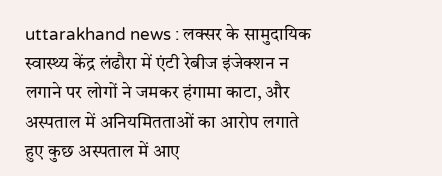uttarakhand news : लक्सर के सामुदायिक स्वास्थ्य केंद्र लंढौरा में एंटी रेबीज इंजेक्शन न लगाने पर लोगों ने जमकर हंगामा काटा, और अस्पताल में अनियमितताओं का आरोप लगाते हुए कुछ अस्पताल में आए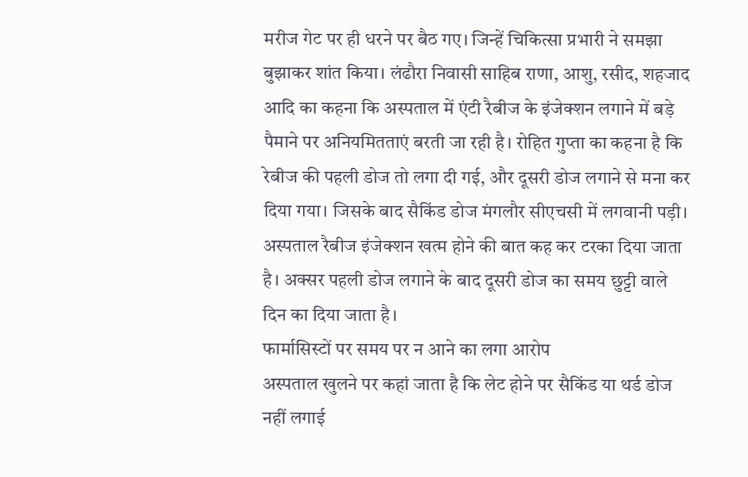मरीज गेट पर ही धरने पर बैठ गए। जिन्हें चिकित्सा प्रभारी ने समझा बुझाकर शांत किया। लंढौरा निवासी साहिब राणा, आशु, रसीद, शहजाद आदि का कहना कि अस्पताल में एंटी रैबीज के इंजेक्शन लगाने में बड़े पैमाने पर अनियमितताएं बरती जा रही है। रोहित गुप्ता का कहना है कि रेबीज की पहली डोज तो लगा दी गई, और दूसरी डोज लगाने से मना कर दिया गया। जिसके बाद सैकिंड डोज मंगलौर सीएचसी में लगवानी पड़ी। अस्पताल रैबीज इंजेक्शन खत्म होने की बात कह कर टरका दिया जाता है। अक्सर पहली डोज लगाने के बाद दूसरी डोज का समय छुट्टी वाले दिन का दिया जाता है।
फार्मासिस्टों पर समय पर न आने का लगा आरोप
अस्पताल खुलने पर कहां जाता है कि लेट होने पर सैकिंड या थर्ड डोज नहीं लगाई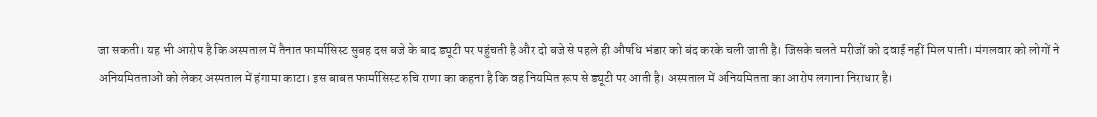जा सकती। यह भी आरोप है कि अस्पताल में तैनात फार्मासिस्ट सुबह दस बजे के बाद ड्यूटी पर पहुंचती है और दो बजे से पहले ही औषधि भंडार को बंद करके चली जाती है। जिसके चलते मरीजों को दवाई नहीं मिल पाती। मंगलवार को लोगों ने अनियमितताओं को लेकर अस्पताल में हंगामा काटा। इस बाबत फार्मासिस्ट रुचि राणा का कहना है कि वह नियमित रूप से ड्यूटी पर आती है। अस्पताल में अनियमितता का आरोप लगाना निराधार है।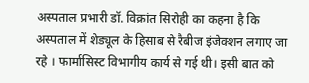अस्पताल प्रभारी डॉ. विक्रांत सिरोही का कहना है कि अस्पताल में शेड्यूल के हिसाब से रैबीज इंजेक्शन लगाए जा रहे । फार्मासिस्ट विभागीय कार्य से गई थी। इसी बात को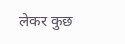लेकर कुछ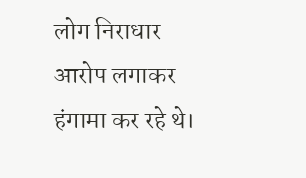लोग निराधार आरोप लगाकर हंगामा कर रहे थे।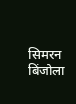सिमरन बिंजोला